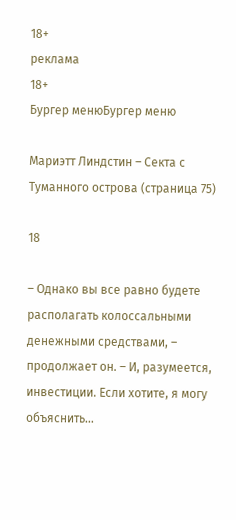18+
реклама
18+
Бургер менюБургер меню

Мариэтт Линдстин – Секта с Туманного острова (страница 75)

18

– Однако вы все равно будете располагать колоссальными денежными средствами, – продолжает он. – И, разумеется, инвестиции. Если хотите, я могу объяснить…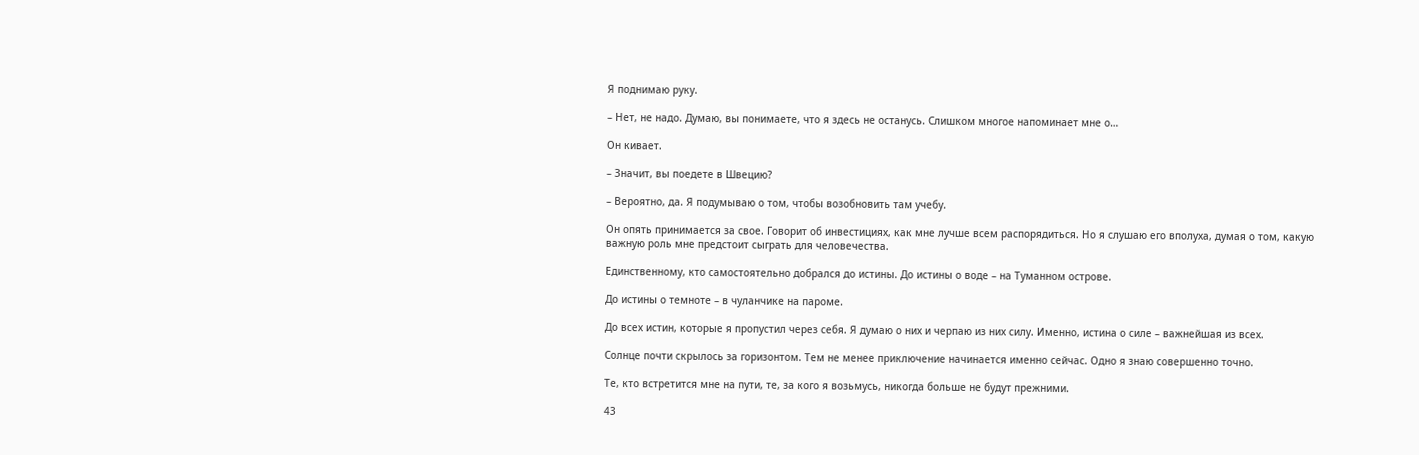Я поднимаю руку.

– Нет, не надо. Думаю, вы понимаете, что я здесь не останусь. Слишком многое напоминает мне о…

Он кивает.

– Значит, вы поедете в Швецию?

– Вероятно, да. Я подумываю о том, чтобы возобновить там учебу.

Он опять принимается за свое. Говорит об инвестициях, как мне лучше всем распорядиться. Но я слушаю его вполуха, думая о том, какую важную роль мне предстоит сыграть для человечества.

Единственному, кто самостоятельно добрался до истины. До истины о воде – на Туманном острове.

До истины о темноте – в чуланчике на пароме.

До всех истин, которые я пропустил через себя. Я думаю о них и черпаю из них силу. Именно, истина о силе – важнейшая из всех.

Солнце почти скрылось за горизонтом. Тем не менее приключение начинается именно сейчас. Одно я знаю совершенно точно.

Те, кто встретится мне на пути, те, за кого я возьмусь, никогда больше не будут прежними.

43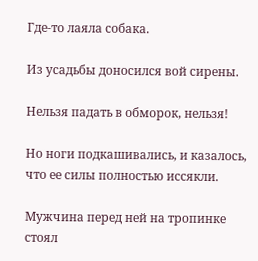Где-то лаяла собака.

Из усадьбы доносился вой сирены.

Нельзя падать в обморок, нельзя!

Но ноги подкашивались, и казалось, что ее силы полностью иссякли.

Мужчина перед ней на тропинке стоял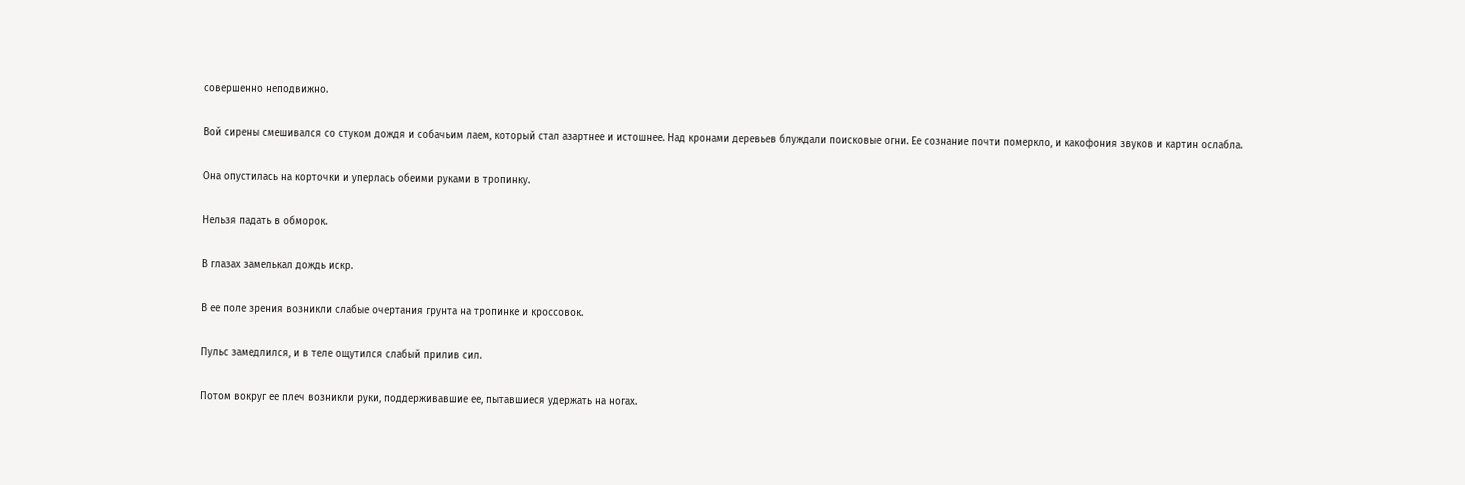совершенно неподвижно.

Вой сирены смешивался со стуком дождя и собачьим лаем, который стал азартнее и истошнее. Над кронами деревьев блуждали поисковые огни. Ее сознание почти померкло, и какофония звуков и картин ослабла.

Она опустилась на корточки и уперлась обеими руками в тропинку.

Нельзя падать в обморок.

В глазах замелькал дождь искр.

В ее поле зрения возникли слабые очертания грунта на тропинке и кроссовок.

Пульс замедлился, и в теле ощутился слабый прилив сил.

Потом вокруг ее плеч возникли руки, поддерживавшие ее, пытавшиеся удержать на ногах.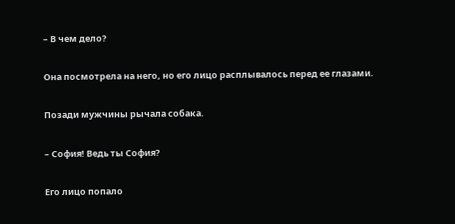– В чем дело?

Она посмотрела на него, но его лицо расплывалось перед ее глазами.

Позади мужчины рычала собака.

– София! Ведь ты София?

Его лицо попало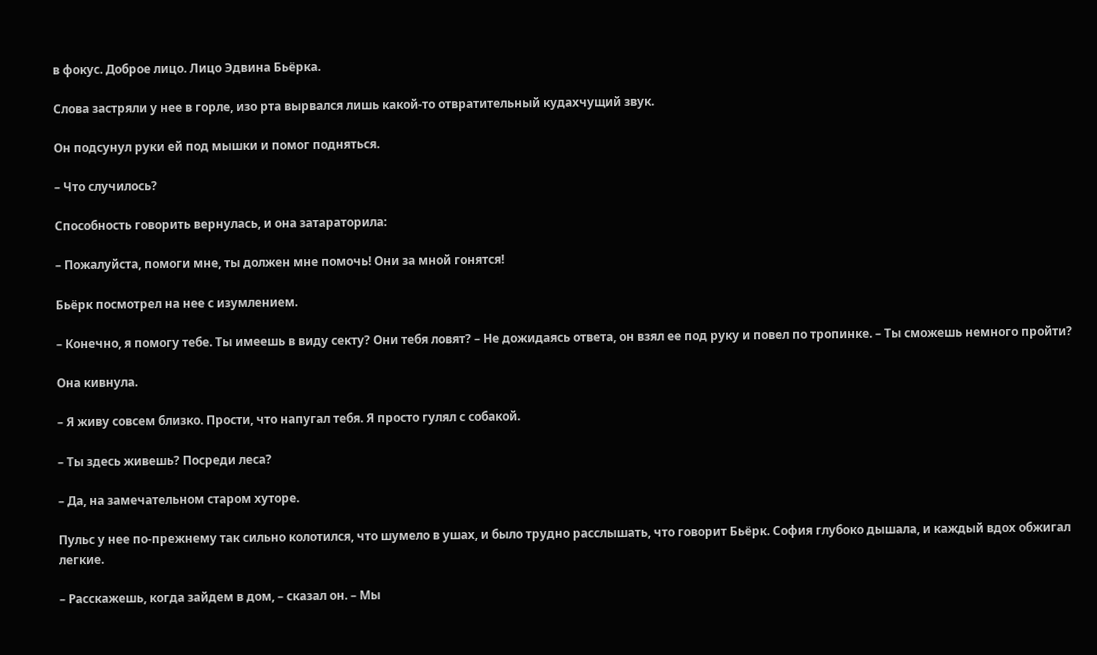в фокус. Доброе лицо. Лицо Эдвина Бьёрка.

Слова застряли у нее в горле, изо рта вырвался лишь какой-то отвратительный кудахчущий звук.

Он подсунул руки ей под мышки и помог подняться.

– Что случилось?

Способность говорить вернулась, и она затараторила:

– Пожалуйста, помоги мне, ты должен мне помочь! Они за мной гонятся!

Бьёрк посмотрел на нее с изумлением.

– Конечно, я помогу тебе. Ты имеешь в виду секту? Они тебя ловят? – Не дожидаясь ответа, он взял ее под руку и повел по тропинке. – Ты сможешь немного пройти?

Она кивнула.

– Я живу совсем близко. Прости, что напугал тебя. Я просто гулял с собакой.

– Ты здесь живешь? Посреди леса?

– Да, на замечательном старом хуторе.

Пульс у нее по-прежнему так сильно колотился, что шумело в ушах, и было трудно расслышать, что говорит Бьёрк. София глубоко дышала, и каждый вдох обжигал легкие.

– Расскажешь, когда зайдем в дом, – сказал он. – Мы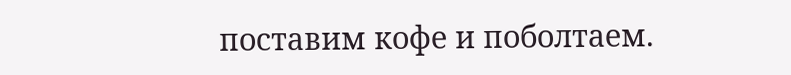поставим кофе и поболтаем.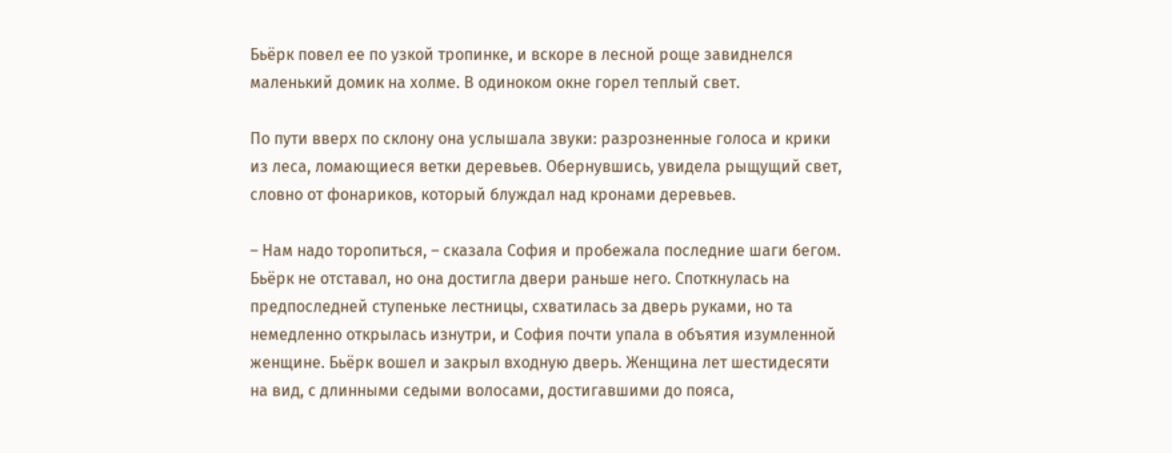Бьёрк повел ее по узкой тропинке, и вскоре в лесной роще завиднелся маленький домик на холме. В одиноком окне горел теплый свет.

По пути вверх по склону она услышала звуки: разрозненные голоса и крики из леса, ломающиеся ветки деревьев. Обернувшись, увидела рыщущий свет, словно от фонариков, который блуждал над кронами деревьев.

– Нам надо торопиться, – сказала София и пробежала последние шаги бегом. Бьёрк не отставал, но она достигла двери раньше него. Споткнулась на предпоследней ступеньке лестницы, схватилась за дверь руками, но та немедленно открылась изнутри, и София почти упала в объятия изумленной женщине. Бьёрк вошел и закрыл входную дверь. Женщина лет шестидесяти на вид, с длинными седыми волосами, достигавшими до пояса,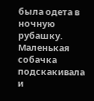была одета в ночную рубашку. Маленькая собачка подскакивала и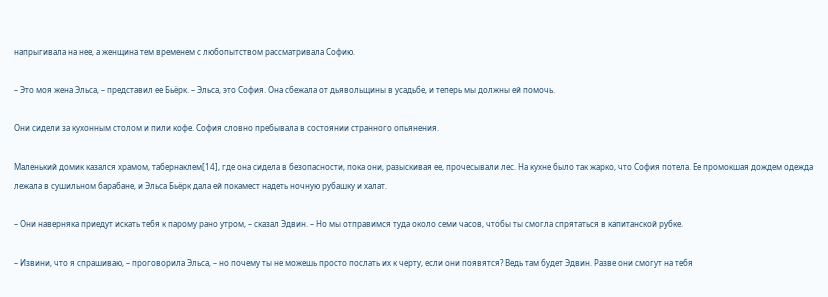напрыгивала на нее, а женщина тем временем с любопытством рассматривала Софию.

– Это моя жена Эльса, – представил ее Бьёрк. – Эльса, это София. Она сбежала от дьявольщины в усадьбе, и теперь мы должны ей помочь.

Они сидели за кухонным столом и пили кофе. София словно пребывала в состоянии странного опьянения.

Маленький домик казался храмом, табернаклем[14], где она сидела в безопасности, пока они, разыскивая ее, прочесывали лес. На кухне было так жарко, что София потела. Ее промокшая дождем одежда лежала в сушильном барабане, и Эльса Бьёрк дала ей покамест надеть ночную рубашку и халат.

– Они наверняка приедут искать тебя к парому рано утром, – сказал Эдвин. – Но мы отправимся туда около семи часов, чтобы ты смогла спрятаться в капитанской рубке.

– Извини, что я спрашиваю, – проговорила Эльса, – но почему ты не можешь просто послать их к черту, если они появятся? Ведь там будет Эдвин. Разве они смогут на тебя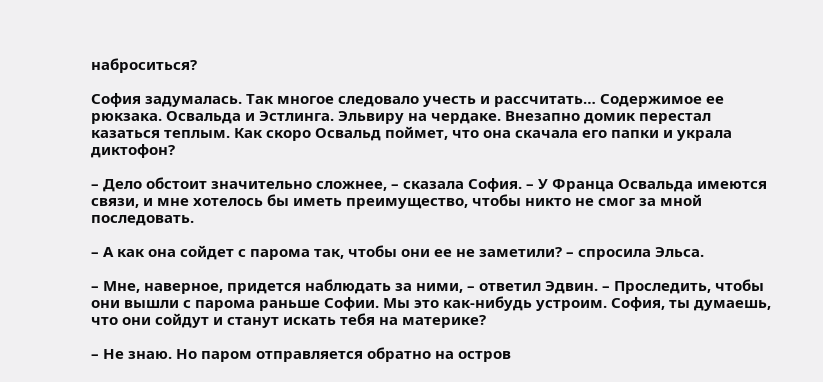наброситься?

София задумалась. Так многое следовало учесть и рассчитать… Содержимое ее рюкзака. Освальда и Эстлинга. Эльвиру на чердаке. Внезапно домик перестал казаться теплым. Как скоро Освальд поймет, что она скачала его папки и украла диктофон?

– Дело обстоит значительно сложнее, – сказала София. – У Франца Освальда имеются связи, и мне хотелось бы иметь преимущество, чтобы никто не смог за мной последовать.

– А как она сойдет с парома так, чтобы они ее не заметили? – спросила Эльса.

– Мне, наверное, придется наблюдать за ними, – ответил Эдвин. – Проследить, чтобы они вышли с парома раньше Софии. Мы это как-нибудь устроим. София, ты думаешь, что они сойдут и станут искать тебя на материке?

– Не знаю. Но паром отправляется обратно на остров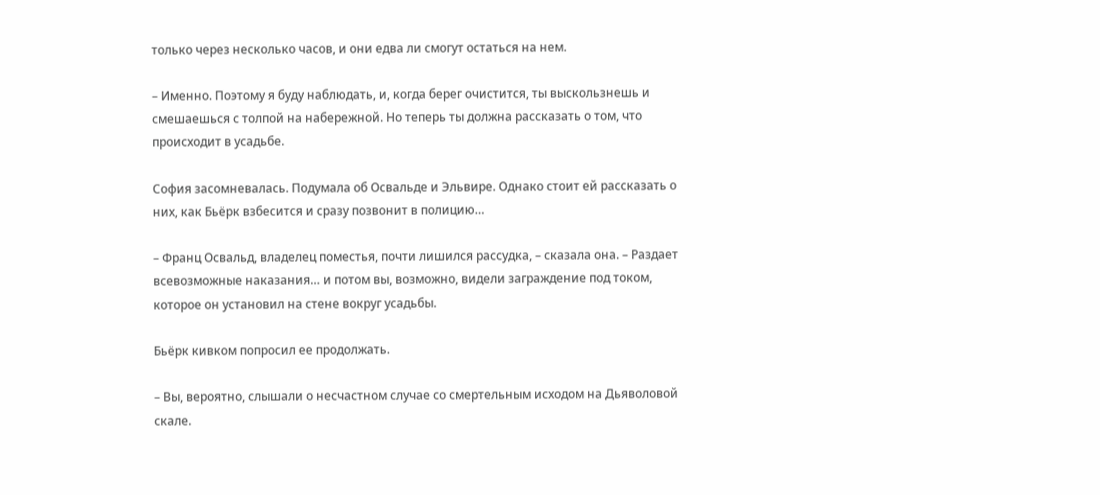только через несколько часов, и они едва ли смогут остаться на нем.

– Именно. Поэтому я буду наблюдать, и, когда берег очистится, ты выскользнешь и смешаешься с толпой на набережной. Но теперь ты должна рассказать о том, что происходит в усадьбе.

София засомневалась. Подумала об Освальде и Эльвире. Однако стоит ей рассказать о них, как Бьёрк взбесится и сразу позвонит в полицию…

– Франц Освальд, владелец поместья, почти лишился рассудка, – сказала она. – Раздает всевозможные наказания… и потом вы, возможно, видели заграждение под током, которое он установил на стене вокруг усадьбы.

Бьёрк кивком попросил ее продолжать.

– Вы, вероятно, слышали о несчастном случае со смертельным исходом на Дьяволовой скале.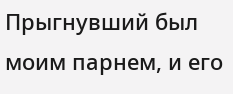Прыгнувший был моим парнем, и его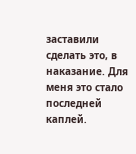заставили сделать это, в наказание. Для меня это стало последней каплей.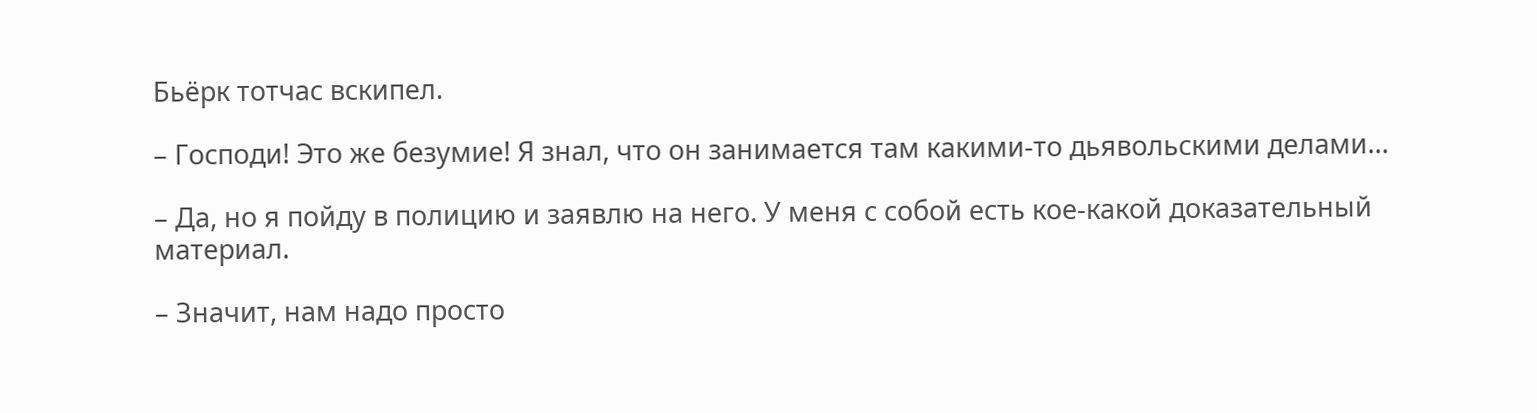Бьёрк тотчас вскипел.

– Господи! Это же безумие! Я знал, что он занимается там какими-то дьявольскими делами…

– Да, но я пойду в полицию и заявлю на него. У меня с собой есть кое-какой доказательный материал.

– Значит, нам надо просто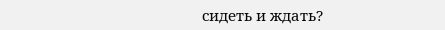сидеть и ждать?